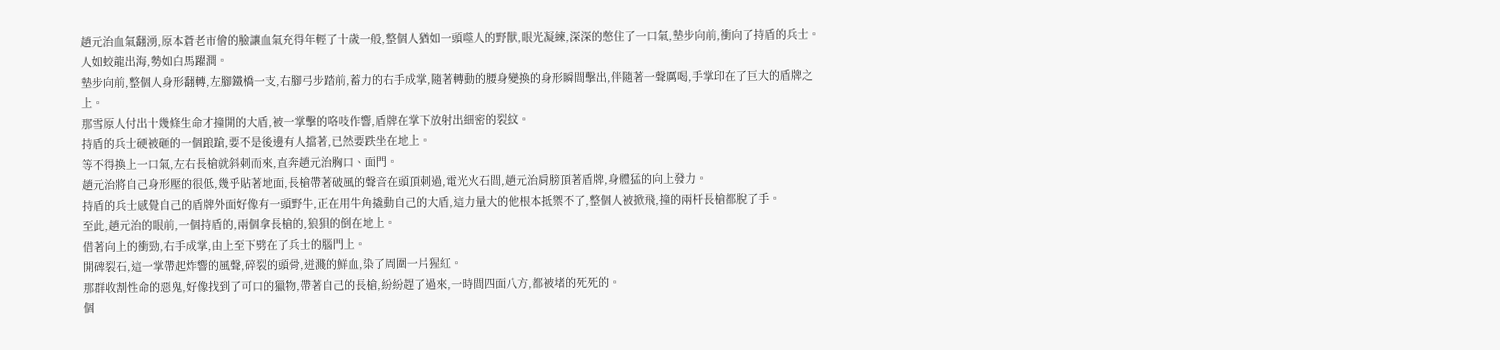趙元治血氣翻湧,原本蒼老市儈的臉讓血氣充得年輕了十歲一般,整個人猶如一頭噬人的野獸,眼光凝練,深深的憋住了一口氣,墊步向前,衝向了持盾的兵士。
人如蛟龍出海,勢如白馬躍澗。
墊步向前,整個人身形翻轉,左腳鐵橋一支,右腳弓步踏前,蓄力的右手成掌,隨著轉動的腰身變換的身形瞬間擊出,伴隨著一聲厲喝,手掌印在了巨大的盾牌之上。
那雪原人付出十幾條生命才撞開的大盾,被一掌擊的咯吱作響,盾牌在掌下放射出細密的裂紋。
持盾的兵士硬被砸的一個踉蹌,要不是後邊有人擋著,已然要跌坐在地上。
等不得換上一口氣,左右長槍就斜刺而來,直奔趙元治胸口、面門。
趙元治將自己身形壓的很低,幾乎貼著地面,長槍帶著破風的聲音在頭頂刺過,電光火石間,趙元治肩膀頂著盾牌,身體猛的向上發力。
持盾的兵士感覺自己的盾牌外面好像有一頭野牛,正在用牛角撬動自己的大盾,這力量大的他根本抵禦不了,整個人被掀飛,撞的兩杆長槍都脫了手。
至此,趙元治的眼前,一個持盾的,兩個拿長槍的,狼狽的倒在地上。
借著向上的衝勁,右手成掌,由上至下劈在了兵士的腦門上。
開碑裂石,這一掌帶起炸響的風聲,碎裂的頭骨,迸濺的鮮血,染了周圍一片猩紅。
那群收割性命的惡鬼,好像找到了可口的獵物,帶著自己的長槍,紛紛趕了過來,一時間四面八方,都被堵的死死的。
個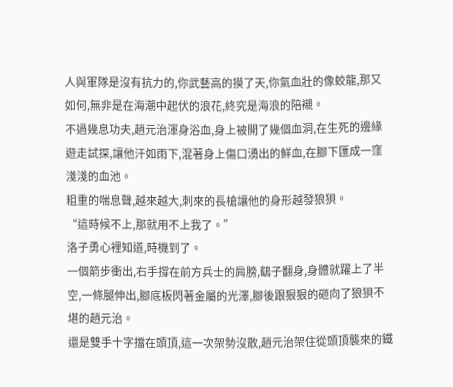人與軍隊是沒有抗力的,你武藝高的摸了天,你氣血壯的像蛟龍,那又如何,無非是在海潮中起伏的浪花,終究是海浪的陪襯。
不過幾息功夫,趙元治渾身浴血,身上被開了幾個血洞,在生死的邊緣遊走試探,讓他汗如雨下,混著身上傷口湧出的鮮血,在腳下匯成一窪淺淺的血池。
粗重的喘息聲,越來越大,刺來的長槍讓他的身形越發狼狽。
“這時候不上,那就用不上我了。”
洛子勇心裡知道,時機到了。
一個箭步衝出,右手撐在前方兵士的肩膀,鷂子翻身,身體就躍上了半空,一條腿伸出,腳底板閃著金屬的光澤,腳後跟狠狠的砸向了狼狽不堪的趙元治。
還是雙手十字擋在頭頂,這一次架勢沒散,趙元治架住從頭頂襲來的鐵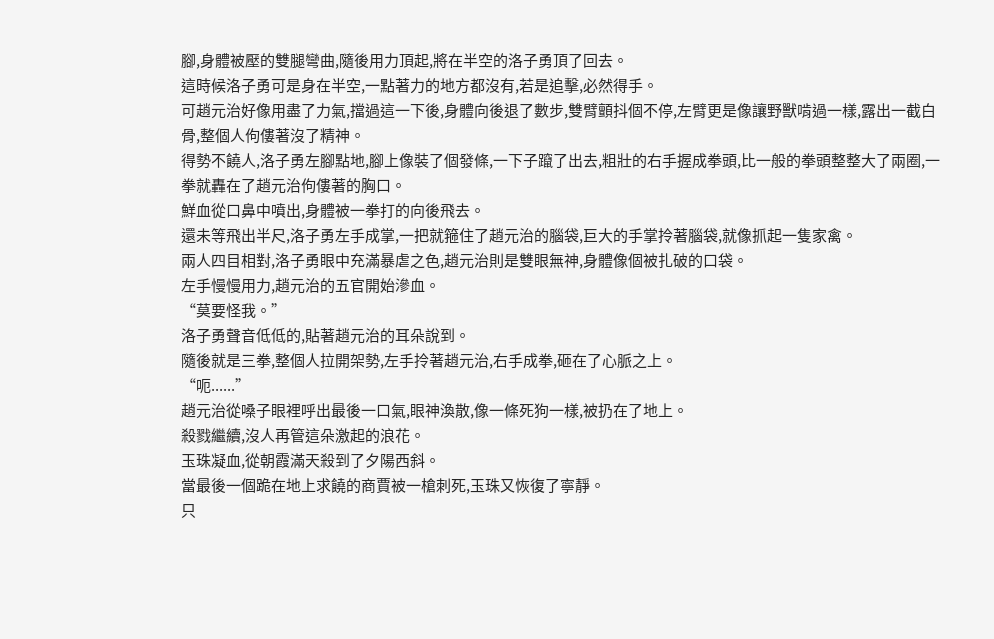腳,身體被壓的雙腿彎曲,隨後用力頂起,將在半空的洛子勇頂了回去。
這時候洛子勇可是身在半空,一點著力的地方都沒有,若是追擊,必然得手。
可趙元治好像用盡了力氣,擋過這一下後,身體向後退了數步,雙臂顫抖個不停,左臂更是像讓野獸啃過一樣,露出一截白骨,整個人佝僂著沒了精神。
得勢不饒人,洛子勇左腳點地,腳上像裝了個發條,一下子躥了出去,粗壯的右手握成拳頭,比一般的拳頭整整大了兩圈,一拳就轟在了趙元治佝僂著的胸口。
鮮血從口鼻中噴出,身體被一拳打的向後飛去。
還未等飛出半尺,洛子勇左手成掌,一把就箍住了趙元治的腦袋,巨大的手掌拎著腦袋,就像抓起一隻家禽。
兩人四目相對,洛子勇眼中充滿暴虐之色,趙元治則是雙眼無神,身體像個被扎破的口袋。
左手慢慢用力,趙元治的五官開始滲血。
“莫要怪我。”
洛子勇聲音低低的,貼著趙元治的耳朵說到。
隨後就是三拳,整個人拉開架勢,左手拎著趙元治,右手成拳,砸在了心脈之上。
“呃......”
趙元治從嗓子眼裡呼出最後一口氣,眼神渙散,像一條死狗一樣,被扔在了地上。
殺戮繼續,沒人再管這朵激起的浪花。
玉珠凝血,從朝霞滿天殺到了夕陽西斜。
當最後一個跪在地上求饒的商賈被一槍刺死,玉珠又恢復了寧靜。
只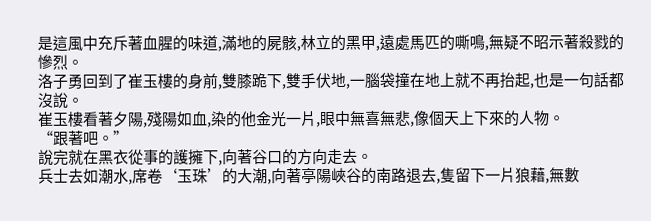是這風中充斥著血腥的味道,滿地的屍骸,林立的黑甲,遠處馬匹的嘶鳴,無疑不昭示著殺戮的慘烈。
洛子勇回到了崔玉樓的身前,雙膝跪下,雙手伏地,一腦袋撞在地上就不再抬起,也是一句話都沒說。
崔玉樓看著夕陽,殘陽如血,染的他金光一片,眼中無喜無悲,像個天上下來的人物。
“跟著吧。”
說完就在黑衣從事的護擁下,向著谷口的方向走去。
兵士去如潮水,席卷‘玉珠’的大潮,向著亭陽峽谷的南路退去,隻留下一片狼藉,無數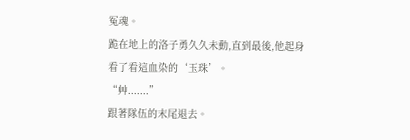冤魂。
跪在地上的洛子勇久久未動,直到最後,他起身看了看這血染的‘玉珠’。
“艸.......”
跟著隊伍的末尾退去。